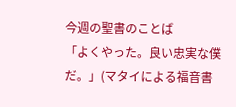今週の聖書のことば
「よくやった。良い忠実な僕だ。」(マタイによる福音書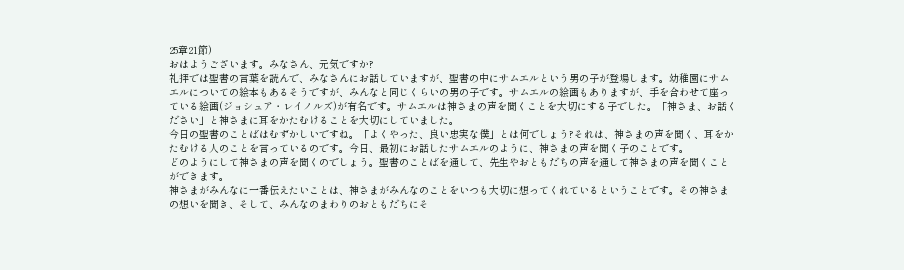25章21節)
おはようございます。みなさん、元気ですか?
礼拝では聖書の言葉を読んで、みなさんにお話していますが、聖書の中にサムエルという男の子が登場します。幼稚園にサムエルについての絵本もあるそうですが、みんなと同じくらいの男の子です。サムエルの絵画もありますが、手を合わせて座っている絵画(ジョシュア・レイノルズ)が有名です。サムエルは神さまの声を聞くことを大切にする子でした。「神さま、お話ください」と神さまに耳をかたむけることを大切にしていました。
今日の聖書のことばはむずかしいですね。「よくやった、良い忠実な僕」とは何でしょう?それは、神さまの声を聞く、耳をかたむける人のことを言っているのです。今日、最初にお話したサムエルのように、神さまの声を聞く子のことです。
どのようにして神さまの声を聞くのでしょう。聖書のことばを通して、先生やおともだちの声を通して神さまの声を聞くことができます。
神さまがみんなに一番伝えたいことは、神さまがみんなのことをいつも大切に想ってくれているということです。その神さまの想いを聞き、そして、みんなのまわりのおともだちにそ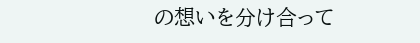の想いを分け合って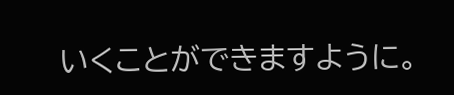いくことができますように。